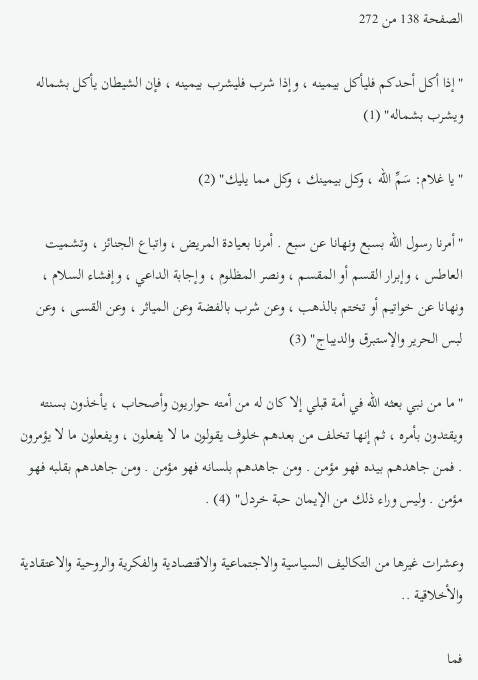الصفحة 138 من 272

"إذا أكل أحدكم فليأكل بيمينه ، وإذا شرب فليشرب بيمينه ، فإن الشيطان يأكل بشماله ويشرب بشماله" (1)

"يا غلام: سَمِّ الله ، وكل بيمينك ، وكل مما يليك" (2)

"أمرنا رسول الله بسبع ونهانا عن سبع . أمرنا بعيادة المريض ، واتباع الجنائز ، وتشميت العاطس ، وإبرار القسم أو المقسم ، ونصر المظلوم ، وإجابة الداعي ، وإفشاء السلام ، ونهانا عن خواتيم أو تختم بالذهب ، وعن شرب بالفضة وعن المياثر ، وعن القسى ، وعن لبس الحرير والإستبرق والديباج" (3)

"ما من نبي بعثه الله في أمة قبلي إلا كان له من أمته حواريون وأصحاب ، يأخذون بسنته ويقتدون بأمره ، ثم إنها تخلف من بعدهم خلوف يقولون ما لا يفعلون ، ويفعلون ما لا يؤمرون . فمن جاهدهم بيده فهو مؤمن . ومن جاهدهم بلسانه فهو مؤمن . ومن جاهدهم بقلبه فهو مؤمن . وليس وراء ذلك من الإيمان حبة خردل" (4) .

وعشرات غيرها من التكاليف السياسية والاجتماعية والاقتصادية والفكرية والروحية والاعتقادية والأخلاقية ..

فما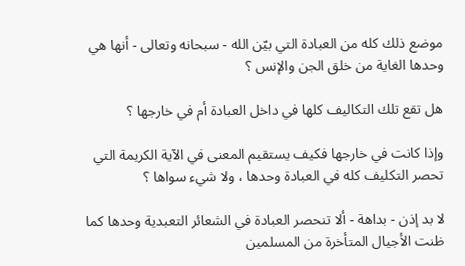موضع ذلك كله من العبادة التي بيّن الله - سبحانه وتعالى - أنها هي وحدها الغاية من خلق الجن والإنس ؟

هل تقع تلك التكاليف كلها في داخل العبادة أم في خارجها ؟

وإذا كانت في خارجها فكيف يستقيم المعنى في الآية الكريمة التي تحصر التكليف كله في العبادة وحدها ، ولا شيء سواها ؟

لا بد إذن - بداهة - ألا تنحصر العبادة في الشعائر التعبدية وحدها كما ظنت الأجيال المتأخرة من المسلمين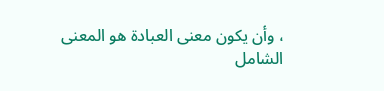، وأن يكون معنى العبادة هو المعنى الشامل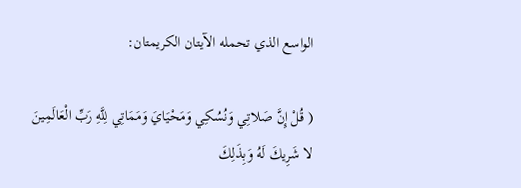الواسع الذي تحمله الآيتان الكريمتان:

( قُلْ إِنَّ صَلاتِي وَنُسُكِي وَمَحْيَايَ وَمَمَاتِي لِلَّهِ رَبِّ الْعَالَمِينَ لا شَرِيكَ لَهُ وَبِذَلِكَ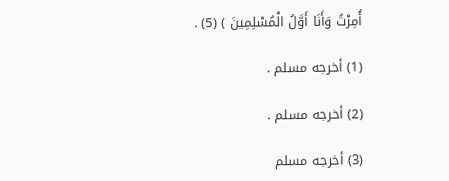أُمِرْتُ وَأَنَا أَوَّلُ الْمُسْلِمِينَ ) (5) .

(1) أخرجه مسلم .

(2) أخرجه مسلم .

(3) أخرجه مسلم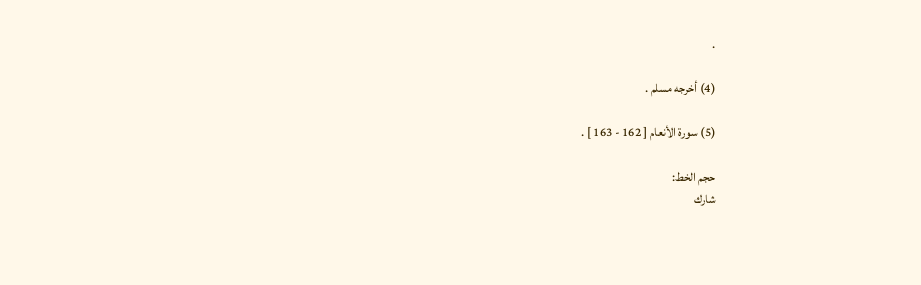.

(4) أخرجه مسلم .

(5) سورة الأنعام [ 162 - 163 ] .

حجم الخط:
شارك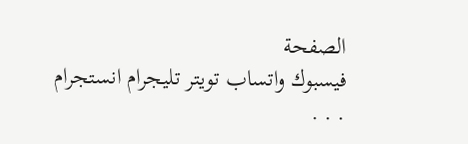الصفحة
فيسبوك واتساب تويتر تليجرام انستجرام
. . .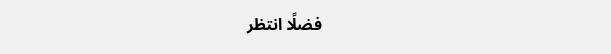فضلًا انتظر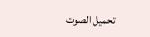تحميل الصوت